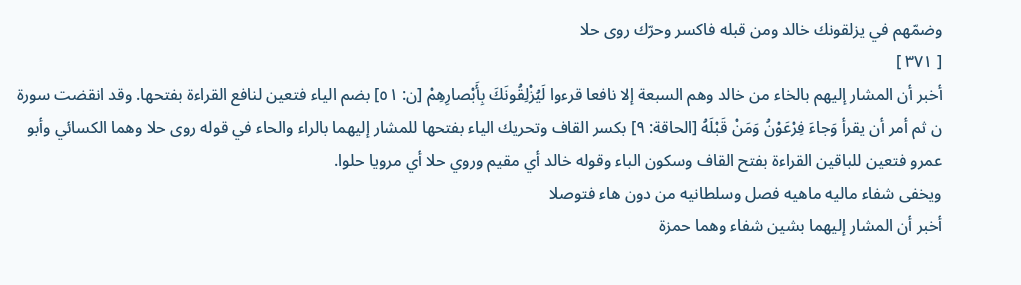وضمّهم في يزلقونك خالد ومن قبله فاكسر وحرّك روى حلا
[ ٣٧١ ]
أخبر أن المشار إليهم بالخاء من خالد وهم السبعة إلا نافعا قرءوا لَيُزْلِقُونَكَ بِأَبْصارِهِمْ [ن: ٥١] بضم الياء فتعين لنافع القراءة بفتحها. وقد انقضت سورة ن ثم أمر أن يقرأ وَجاءَ فِرْعَوْنُ وَمَنْ قَبْلَهُ [الحاقة: ٩] بكسر القاف وتحريك الياء بفتحها للمشار إليهما بالراء والحاء في قوله روى حلا وهما الكسائي وأبو عمرو فتعين للباقين القراءة بفتح القاف وسكون الباء وقوله خالد أي مقيم وروي حلا أي مرويا حلوا.
ويخفى شفاء ماليه ماهيه فصل وسلطانيه من دون هاء فتوصلا
أخبر أن المشار إليهما بشين شفاء وهما حمزة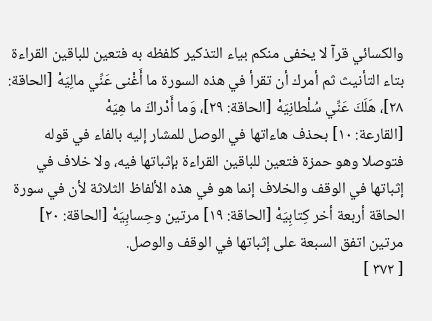والكسائي قرآ لا يخفى منكم بياء التذكير كلفظه به فتعين للباقين القراءة بتاء التأنيث ثم أمرك أن تقرأ في هذه السورة ما أَغْنى عَنِّي مالِيَهْ [الحاقة: ٢٨]، هَلَكَ عَنِّي سُلْطانِيَهْ [الحاقة: ٢٩]، وَما أَدْراكَ ما هِيَهْ
[القارعة: ١٠] بحذف هاءاتها في الوصل للمشار إليه بالفاء في قوله فتوصلا وهو حمزة فتعين للباقين القراءة بإثباتها فيه، ولا خلاف في إثباتها في الوقف والخلاف إنما هو في هذه الألفاظ الثلاثة لأن في سورة الحاقة أربعة أخر كِتابِيَهْ [الحاقة: ١٩] مرتين وحِسابِيَهْ [الحاقة: ٢٠] مرتين اتفق السبعة على إثباتها في الوقف والوصل.
[ ٣٧٢ ]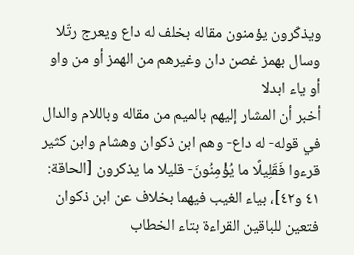ويذكّرون يؤمنون مقاله بخلف له داع ويعرج رتّلا
وسال بهمز غصن دان وغيرهم من الهمز أو من واو أو ياء ابدلا
أخبر أن المشار إليهم بالميم من مقاله وباللام والدال في قوله- له داع- وهم ابن ذكوان وهشام وابن كثير قرءوا فَقَلِيلًا ما يُؤْمِنُونَ- قليلا ما يذكرون [الحاقة: ٤١ و٤٢]، بياء الغيب فيهما بخلاف عن ابن ذكوان فتعين للباقين القراءة بتاء الخطاب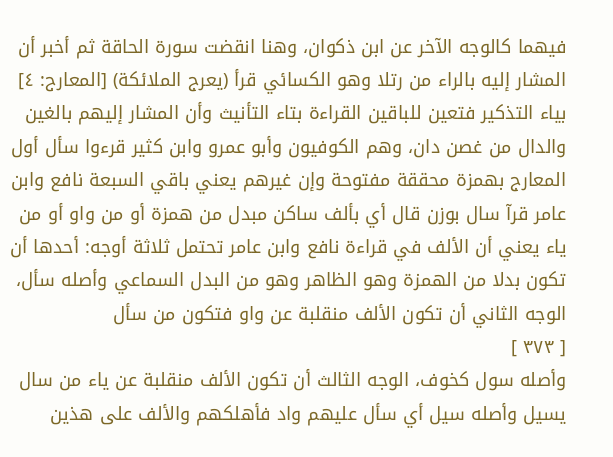فيهما كالوجه الآخر عن ابن ذكوان، وهنا انقضت سورة الحاقة ثم أخبر أن المشار إليه بالراء من رتلا وهو الكسائي قرأ (يعرج الملائكة) [المعارج: ٤] بياء التذكير فتعين للباقين القراءة بتاء التأنيث وأن المشار إليهم بالغين والدال من غصن دان، وهم الكوفيون وأبو عمرو وابن كثير قرءوا سأل أول المعارج بهمزة محققة مفتوحة وإن غيرهم يعني باقي السبعة نافع وابن عامر قرآ سال بوزن قال أي بألف ساكن مبدل من همزة أو من واو أو من ياء يعني أن الألف في قراءة نافع وابن عامر تحتمل ثلاثة أوجه: أحدها أن تكون بدلا من الهمزة وهو الظاهر وهو من البدل السماعي وأصله سأل، الوجه الثاني أن تكون الألف منقلبة عن واو فتكون من سأل
[ ٣٧٣ ]
وأصله سول كخوف، الوجه الثالث أن تكون الألف منقلبة عن ياء من سال يسيل وأصله سيل أي سأل عليهم واد فأهلكهم والألف على هذين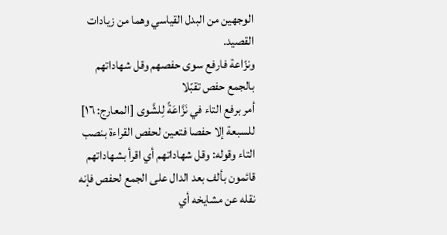الوجهين من البدل القياسي وهما من زيادات القصيد.
ونزّاعة فارفع سوى حفصهم وقل شهاداتهم بالجمع حفص تقبّلا
أمر برفع التاء في نَزَّاعَةً لِلشَّوى [المعارج: ١٦] للسبعة إلا حفصا فتعين لحفص القراءة بنصب التاء وقوله: وقل شهاداتهم أي اقرأ بشهاداتهم قائمون بألف بعد الدال على الجمع لحفص فإنه نقله عن مشايخه أي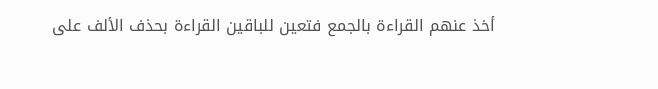أخذ عنهم القراءة بالجمع فتعين للباقين القراءة بحذف الألف على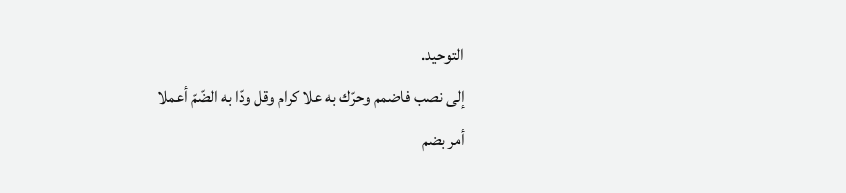التوحيد.
إلى نصب فاضمم وحرّك به علا كرام وقل ودّا به الضّمّ أعملا
أمر بضم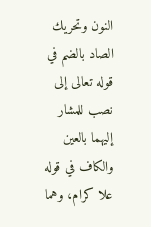النون وتحريك الصاد بالضم في قوله تعالى إلى نصب للمشار إليهما بالعين والكاف في قوله علا كرام، وهما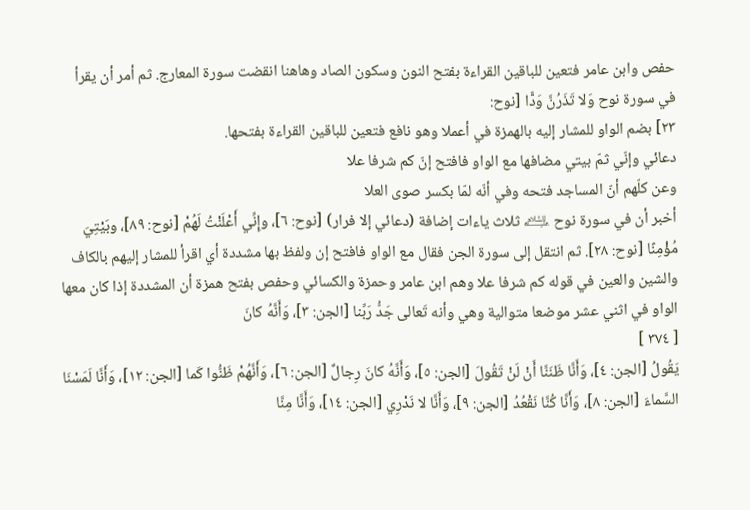حفص وابن عامر فتعين للباقين القراءة بفتح النون وسكون الصاد وهاهنا انقضت سورة المعارج. ثم أمر أن يقرأ في سورة نوح وَلا تَذَرُنَّ وَدًّا [نوح:
٢٣] بضم الواو للمشار إليه بالهمزة في أعملا وهو نافع فتعين للباقين القراءة بفتحها.
دعائي وإنّي ثمّ بيتي مضافها مع الواو فافتح إنّ كم شرفا علا
وعن كلّهم أنّ المساجد فتحه وفي أنّه لمّا بكسر صوى العلا
أخبر أن في سورة نوح ﵇ ثلاث ياءات إضافة (دعائي إلا فرار) [نوح: ٦]، وإِنِّي أَعْلَنْتُ لَهُمْ [نوح: ٨٩]، وبَيْتِيَ مُؤْمِنًا [نوح: ٢٨]. ثم انتقل إلى سورة الجن فقال مع الواو فافتح إن ولفظ بها مشددة أي اقرأ للمشار إليهم بالكاف والشين والعين في قوله كم شرفا علا وهم ابن عامر وحمزة والكسائي وحفص بفتح همزة أن المشددة إذا كان معها الواو في اثني عشر موضعا متوالية وهي وأنه تَعالى جَدُّ رَبِّنا [الجن: ٣]، وَأَنَّهُ كانَ
[ ٣٧٤ ]
يَقُولُ [الجن: ٤]، وَأَنَّا ظَنَنَّا أَنْ لَنْ تَقُولَ [الجن: ٥]، وَأَنَّهُ كانَ رِجالٌ [الجن: ٦]، وَأَنَّهُمْ ظَنُّوا كَما [الجن: ١٢]، وَأَنَّا لَمَسْنَا السَّماءَ [الجن: ٨]، وَأَنَّا كُنَّا نَقْعُدُ [الجن: ٩]، وَأَنَّا لا نَدْرِي [الجن: ١٤]، وَأَنَّا مِنَّا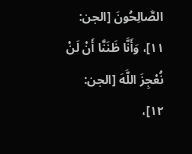الصَّالِحُونَ [الجن: ١١]، وَأَنَّا ظَنَنَّا أَنْ لَنْ نُعْجِزَ اللَّهَ [الجن: ١٢]،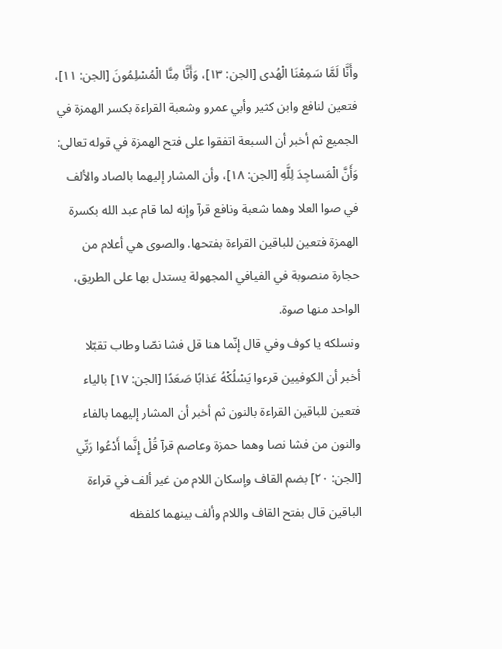وأَنَّا لَمَّا سَمِعْنَا الْهُدى [الجن: ١٣]، وَأَنَّا مِنَّا الْمُسْلِمُونَ [الجن: ١١]، فتعين لنافع وابن كثير وأبي عمرو وشعبة القراءة بكسر الهمزة في الجميع ثم أخبر أن السبعة اتفقوا على فتح الهمزة في قوله تعالى: وَأَنَّ الْمَساجِدَ لِلَّهِ [الجن: ١٨]، وأن المشار إليهما بالصاد والألف في صوا العلا وهما شعبة ونافع قرآ وإنه لما قام عبد الله بكسرة الهمزة فتعين للباقين القراءة بفتحها. والصوى هي أعلام من حجارة منصوبة في الفيافي المجهولة يستدل بها على الطريق، الواحد منها صوة.
ونسلكه يا كوف وفي قال إنّما هنا قل فشا نصّا وطاب تقبّلا
أخبر أن الكوفيين قرءوا يَسْلُكْهُ عَذابًا صَعَدًا [الجن: ١٧] بالياء فتعين للباقين القراءة بالنون ثم أخبر أن المشار إليهما بالفاء والنون من فشا نصا وهما حمزة وعاصم قرآ قُلْ إِنَّما أَدْعُوا رَبِّي [الجن: ٢٠] بضم القاف وإسكان اللام من غير ألف في قراءة الباقين قال بفتح القاف واللام وألف بينهما كلفظه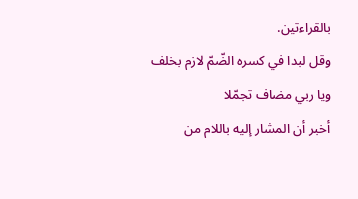بالقراءتين.
وقل لبدا في كسره الضّمّ لازم بخلف ويا ربي مضاف تجمّلا
أخبر أن المشار إليه باللام من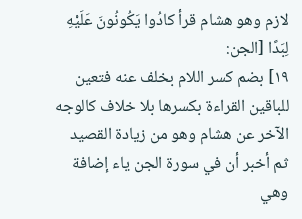لازم وهو هشام قرأ كادُوا يَكُونُونَ عَلَيْهِ لِبَدًا [الجن:
١٩] بضم كسر اللام بخلف عنه فتعين للباقين القراءة بكسرها بلا خلاف كالوجه الآخر عن هشام وهو من زيادة القصيد ثم أخبر أن في سورة الجن ياء إضافة وهي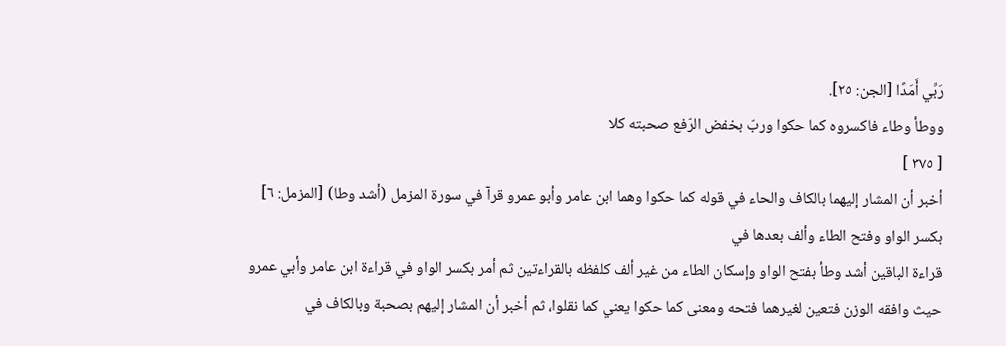رَبِّي أَمَدًا [الجن: ٢٥].
ووطأ وطاء فاكسروه كما حكوا وربّ بخفض الرّفع صحبته كلا
[ ٣٧٥ ]
أخبر أن المشار إليهما بالكاف والحاء في قوله كما حكوا وهما ابن عامر وأبو عمرو قرآ في سورة المزمل (أشد وطا) [المزمل: ٦] بكسر الواو وفتح الطاء وألف بعدها في
قراءة الباقين أشد وطأ بفتح الواو وإسكان الطاء من غير ألف كلفظه بالقراءتين ثم أمر بكسر الواو في قراءة ابن عامر وأبي عمرو حيث وافقه الوزن فتعين لغيرهما فتحه ومعنى كما حكوا يعني كما نقلوا، ثم أخبر أن المشار إليهم بصحبة وبالكاف في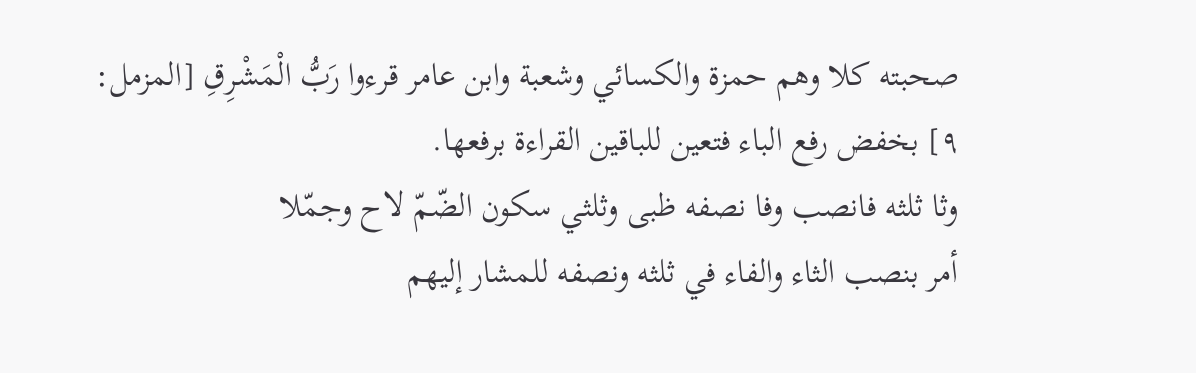صحبته كلا وهم حمزة والكسائي وشعبة وابن عامر قرءوا رَبُّ الْمَشْرِقِ [المزمل: ٩] بخفض رفع الباء فتعين للباقين القراءة برفعها.
وثا ثلثه فانصب وفا نصفه ظبى وثلثي سكون الضّمّ لاح وجمّلا
أمر بنصب الثاء والفاء في ثلثه ونصفه للمشار إليهم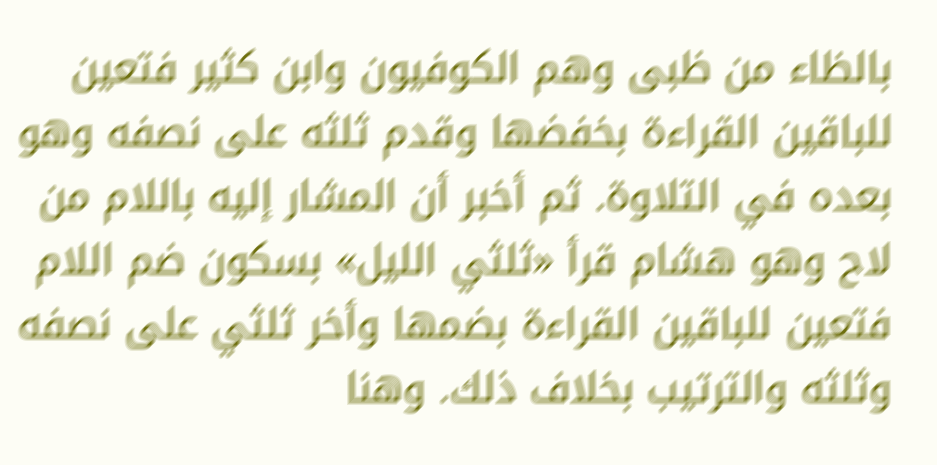بالظاء من ظبى وهم الكوفيون وابن كثير فتعين للباقين القراءة بخفضها وقدم ثلثه على نصفه وهو بعده في التلاوة. ثم أخبر أن المشار إليه باللام من لاح وهو هشام قرأ «ثلثي الليل» بسكون ضم اللام فتعين للباقين القراءة بضمها وأخر ثلثي على نصفه وثلثه والترتيب بخلاف ذلك. وهنا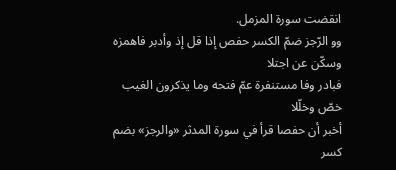انقضت سورة المزمل.
وو الرّجز ضمّ الكسر حفص إذا قل إذ وأدبر فاهمزه وسكّن عن اجتلا
فبادر وفا مستنفرة عمّ فتحه وما يذكرون الغيب خصّ وخلّلا
أخبر أن حفصا قرأ في سورة المدثر «والرجز» بضم كسر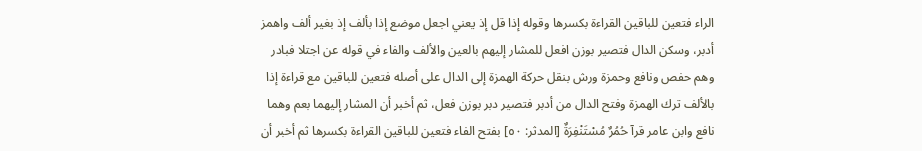الراء فتعين للباقين القراءة بكسرها وقوله إذا قل إذ يعني اجعل موضع إذا بألف إذ بغير ألف واهمز أدبر، وسكن الدال فتصير بوزن افعل للمشار إليهم بالعين والألف والفاء في قوله عن اجتلا فبادر وهم حفص ونافع وحمزة ورش بنقل حركة الهمزة إلى الدال على أصله فتعين للباقين مع قراءة إذا بالألف ترك الهمزة وفتح الدال من أدبر فتصير دبر بوزن فعل، ثم أخبر أن المشار إليهما بعم وهما نافع وابن عامر قرآ حُمُرٌ مُسْتَنْفِرَةٌ [المدثر: ٥٠] بفتح الفاء فتعين للباقين القراءة بكسرها ثم أخبر أن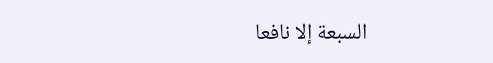السبعة إلا نافعا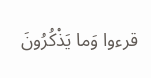قرءوا وَما يَذْكُرُونَ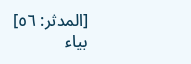[المدثر: ٥٦] بياء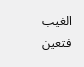الغيب فتعين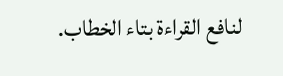لنافع القراءة بتاء الخطاب.